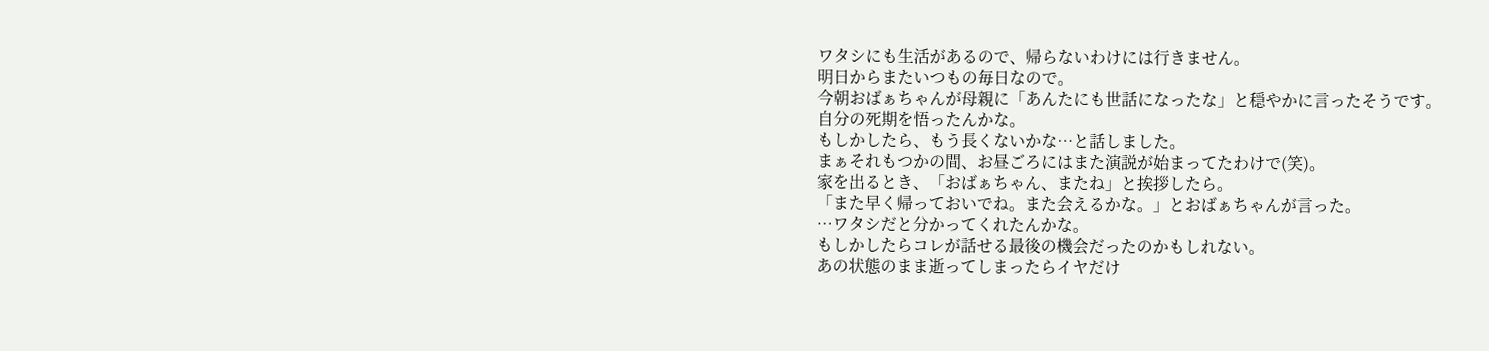ワタシにも生活があるので、帰らないわけには行きません。
明日からまたいつもの毎日なので。
今朝おばぁちゃんが母親に「あんたにも世話になったな」と穏やかに言ったそうです。
自分の死期を悟ったんかな。
もしかしたら、もう長くないかな…と話しました。
まぁそれもつかの間、お昼ごろにはまた演説が始まってたわけで(笑)。
家を出るとき、「おばぁちゃん、またね」と挨拶したら。
「また早く帰っておいでね。また会えるかな。」とおばぁちゃんが言った。
…ワタシだと分かってくれたんかな。
もしかしたらコレが話せる最後の機会だったのかもしれない。
あの状態のまま逝ってしまったらイヤだけ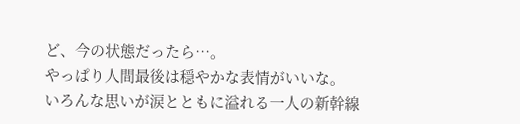ど、今の状態だったら…。
やっぱり人間最後は穏やかな表情がいいな。
いろんな思いが涙とともに溢れる一人の新幹線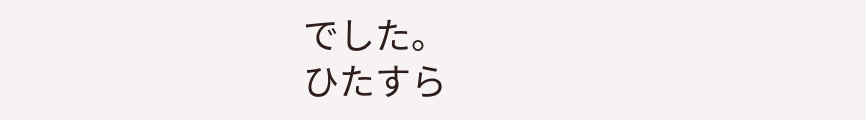でした。
ひたすら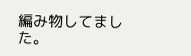編み物してました。